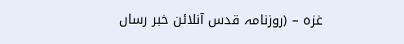غزہ – (روزنامہ قدس آنلائن خبر رساں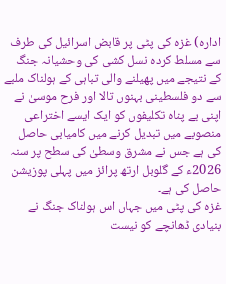ادارہ) غزہ کی پٹی پر قابض اسرائیل کی طرف سے مسلط کردہ نسل کشی کی وحشیانہ جنگ کے نتیجے میں پھیلنے والی تباہی کے ہولناک ملبے سے دو فلسطینی بہنوں تالا اور فرح موسیٰ نے اپنی بے پناہ تکلیفوں کو ایک ایسے اختراعی منصوبے میں تبدیل کرنے میں کامیابی حاصل کی ہے جس نے مشرق وسطیٰ کی سطح پر سنہ 2026ء کے گلوبل ارتھ پرائز میں پہلی پوزیشن حاصل کی ہے۔
غزہ کی پٹی میں جہاں اس ہولناک جنگ نے بنیادی ڈھانچے کو نیست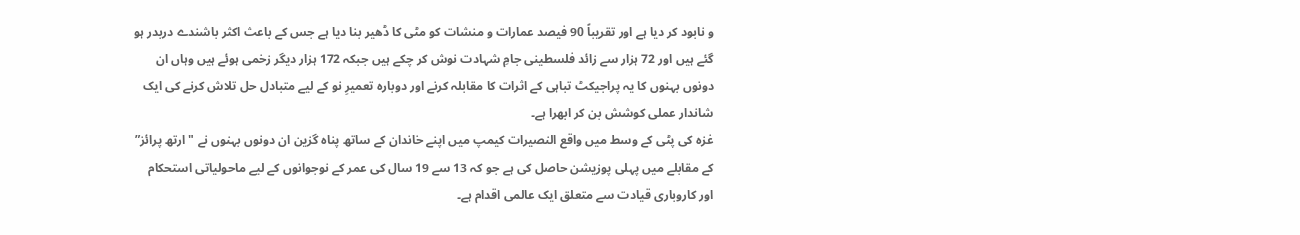و نابود کر دیا ہے اور تقریباً 90 فیصد عمارات و منشات کو مٹی کا ڈھیر بنا دیا ہے جس کے باعث اکثر باشندے دربدر ہو گئے ہیں اور 72 ہزار سے زائد فلسطینی جامِ شہادت نوش کر چکے ہیں جبکہ 172 ہزار دیگر زخمی ہوئے ہیں وہاں ان دونوں بہنوں کا یہ پراجیکٹ تباہی کے اثرات کا مقابلہ کرنے اور دوبارہ تعمیرِ نو کے لیے متبادل حل تلاش کرنے کی ایک شاندار عملی کوشش بن کر ابھرا ہے۔
غزہ کی پٹی کے وسط میں واقع النصيرات کیمپ میں اپنے خاندان کے ساتھ پناہ گزین ان دونوں بہنوں نے "ارتھ پرائز” کے مقابلے میں پہلی پوزیشن حاصل کی ہے جو کہ 13 سے 19 سال کی عمر کے نوجوانوں کے لیے ماحولیاتی استحکام اور کاروباری قیادت سے متعلق ایک عالمی اقدام ہے۔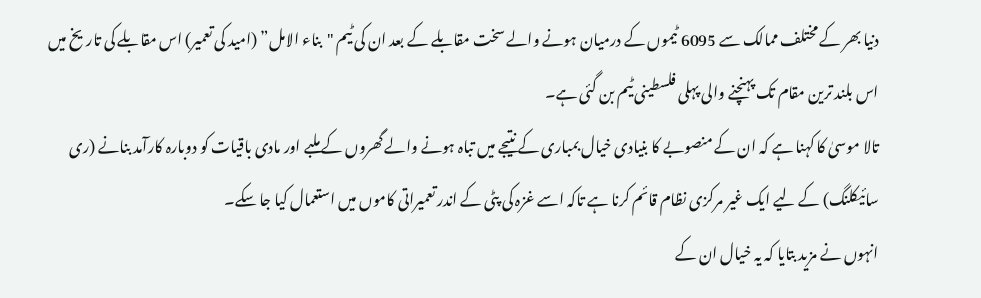دنیا بھر کے مختلف ممالک سے 6095 ٹیموں کے درمیان ہونے والے سخت مقابلے کے بعد ان کی ٹیم "بناء الامل” (امید کی تعمیر) اس مقابلے کی تاریخ میں اس بلند ترین مقام تک پہنچنے والی پہلی فلسطینی ٹیم بن گئی ہے۔
تالا موسیٰ کا کہنا ہے کہ ان کے منصوبے کا بنیادی خیال بمباری کے نتیجے میں تباہ ہونے والے گھروں کے ملبے اور مادی باقیات کو دوبارہ کارآمد بنانے (ری سائیکلنگ) کے لیے ایک غیر مرکزی نظام قائم کرنا ہے تاکہ اسے غزہ کی پٹی کے اندر تعمیراتی کاموں میں استعمال کیا جا سکے۔
انہوں نے مزید بتایا کہ یہ خیال ان کے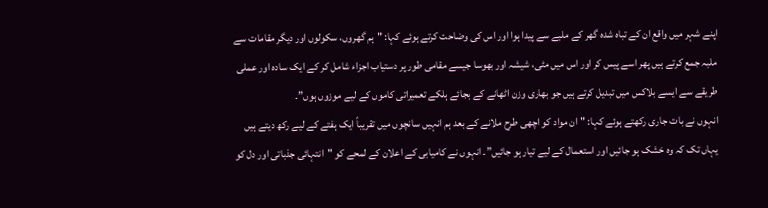اپنے شہر میں واقع ان کے تباہ شدہ گھر کے ملبے سے پیدا ہوا اور اس کی وضاحت کرتے ہوئے کہا: "ہم گھروں، سکولوں اور دیگر مقامات سے ملبہ جمع کرتے ہیں پھر اسے پیس کر اور اس میں مٹی، شیشہ اور بھوسا جیسے مقامی طور پر دستیاب اجزاء شامل کر کے ایک سادہ اور عملی طریقے سے ایسے بلاکس میں تبدیل کرتے ہیں جو بھاری وزن اٹھانے کے بجائے ہلکے تعمیراتی کاموں کے لیے موزوں ہوں”۔
انہوں نے بات جاری رکھتے ہوئے کہا: "ان مواد کو اچھی طرح ملانے کے بعد ہم انہیں سانچوں میں تقریباً ایک ہفتے کے لیے رکھ دیتے ہیں یہاں تک کہ وہ خشک ہو جائیں اور استعمال کے لیے تیار ہو جائیں”۔ انہوں نے کامیابی کے اعلان کے لمحے کو "انتہائی جذباتی اور دل کو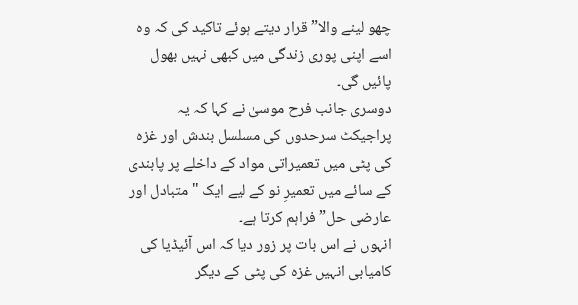چھو لینے والا” قرار دیتے ہوئے تاکید کی کہ وہ اسے اپنی پوری زندگی میں کبھی نہیں بھول پائیں گی۔
دوسری جانب فرح موسیٰ نے کہا کہ یہ پراجیکٹ سرحدوں کی مسلسل بندش اور غزہ کی پٹی میں تعمیراتی مواد کے داخلے پر پابندی کے سائے میں تعمیرِ نو کے لیے ایک "متبادل اور عارضی حل” فراہم کرتا ہے۔
انہوں نے اس بات پر زور دیا کہ اس آئیڈیا کی کامیابی انہیں غزہ کی پٹی کے دیگر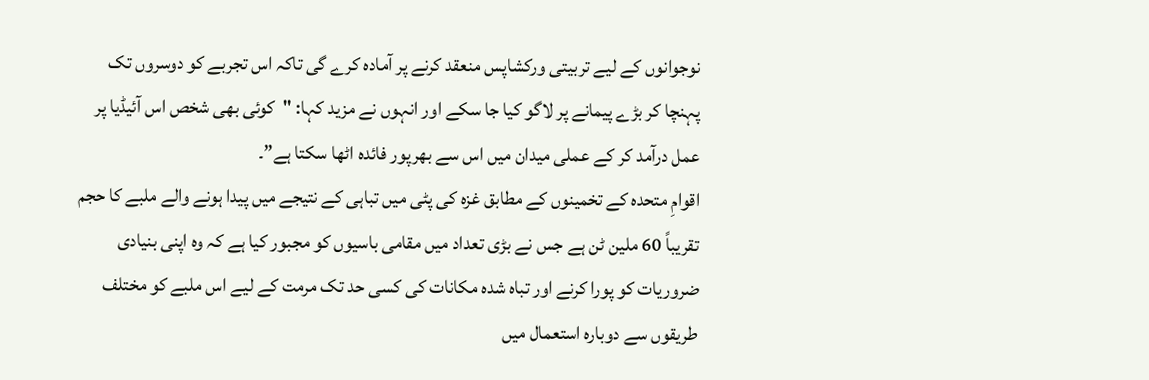نوجوانوں کے لیے تربیتی ورکشاپس منعقد کرنے پر آمادہ کرے گی تاکہ اس تجربے کو دوسروں تک پہنچا کر بڑے پیمانے پر لاگو کیا جا سکے اور انہوں نے مزید کہا: "کوئی بھی شخص اس آئیڈیا پر عمل درآمد کر کے عملی میدان میں اس سے بھرپور فائدہ اٹھا سکتا ہے”۔
اقوامِ متحدہ کے تخمینوں کے مطابق غزہ کی پٹی میں تباہی کے نتیجے میں پیدا ہونے والے ملبے کا حجم تقریباً 60 ملین ٹن ہے جس نے بڑی تعداد میں مقامی باسیوں کو مجبور کیا ہے کہ وہ اپنی بنیادی ضروریات کو پورا کرنے اور تباہ شدہ مکانات کی کسی حد تک مرمت کے لیے اس ملبے کو مختلف طریقوں سے دوبارہ استعمال میں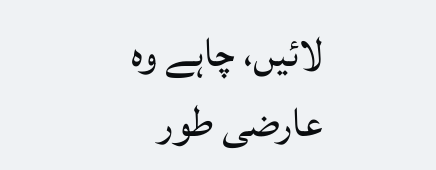لائیں، چاہے وہ عارضی طور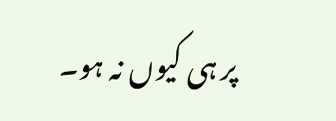پر ہی کیوں نہ ہو۔